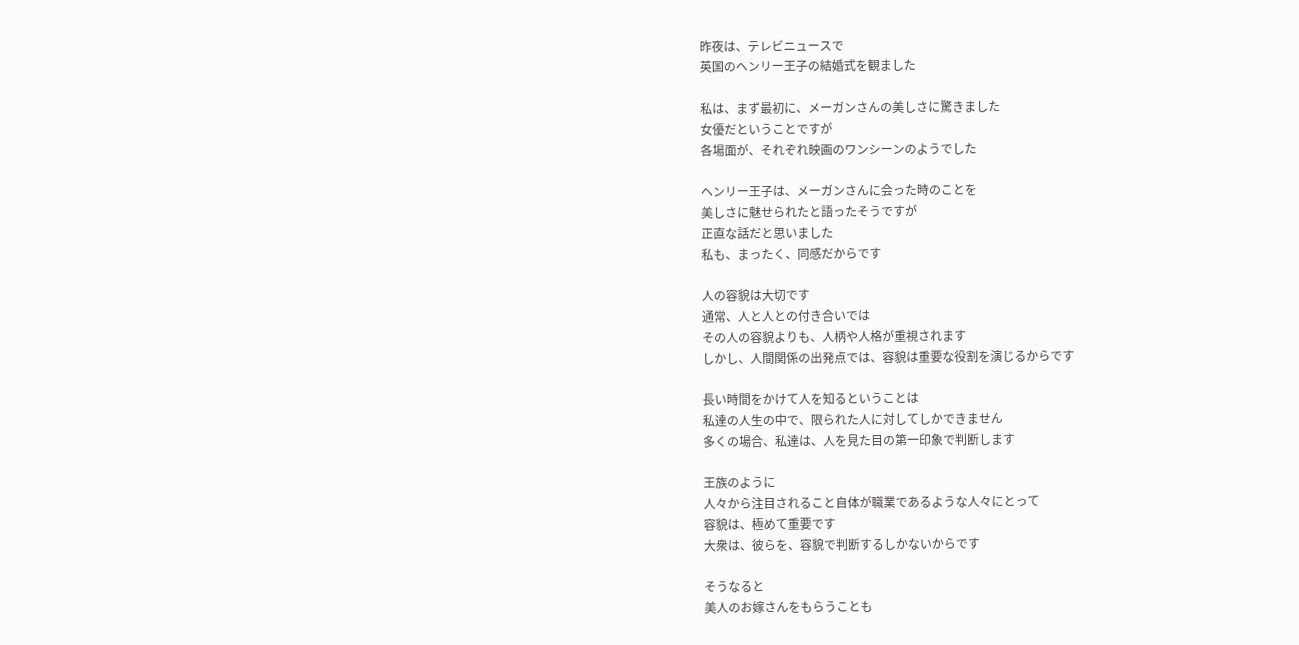昨夜は、テレビニュースで
英国のヘンリー王子の結婚式を観ました

私は、まず最初に、メーガンさんの美しさに驚きました
女優だということですが
各場面が、それぞれ映画のワンシーンのようでした

ヘンリー王子は、メーガンさんに会った時のことを
美しさに魅せられたと語ったそうですが
正直な話だと思いました
私も、まったく、同感だからです

人の容貌は大切です
通常、人と人との付き合いでは
その人の容貌よりも、人柄や人格が重視されます
しかし、人間関係の出発点では、容貌は重要な役割を演じるからです

長い時間をかけて人を知るということは
私達の人生の中で、限られた人に対してしかできません
多くの場合、私達は、人を見た目の第一印象で判断します

王族のように
人々から注目されること自体が職業であるような人々にとって
容貌は、極めて重要です
大衆は、彼らを、容貌で判断するしかないからです

そうなると
美人のお嫁さんをもらうことも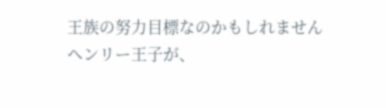王族の努力目標なのかもしれません
ヘンリー王子が、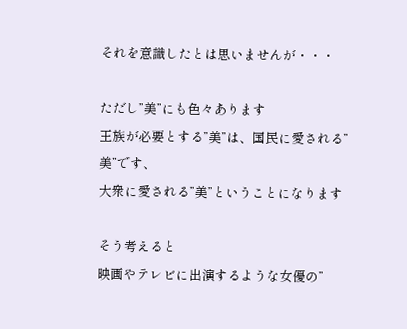それを意識したとは思いませんが・・・

ただし”美”にも色々あります
王族が必要とする”美”は、国民に愛される”美”です、
大衆に愛される”美”ということになります

そう考えると
映画やテレビに出演するような女優の”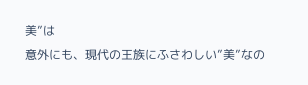美”は
意外にも、現代の王族にふさわしい”美”なの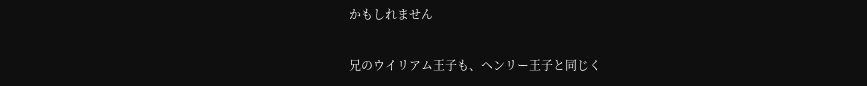かもしれません

兄のウイリアム王子も、ヘンリー王子と同じく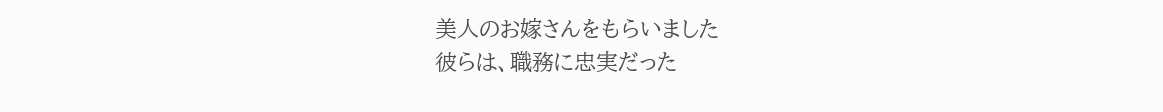美人のお嫁さんをもらいました
彼らは、職務に忠実だった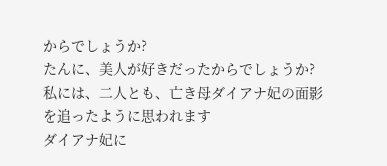からでしょうか?
たんに、美人が好きだったからでしょうか?
私には、二人とも、亡き母ダイアナ妃の面影を追ったように思われます
ダイアナ妃に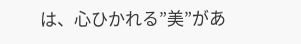は、心ひかれる”美”があ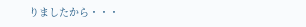りましたから・・・